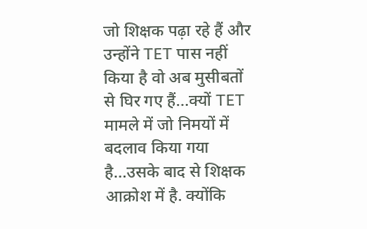जो शिक्षक पढ़ा रहे हैं और उन्होंने TET पास नहीं किया है वो अब मुसीबतों से घिर गए हैं…क्यों TET मामले में जो निमयों में बदलाव किया गया है…उसके बाद से शिक्षक आक्रोश में है. क्योंकि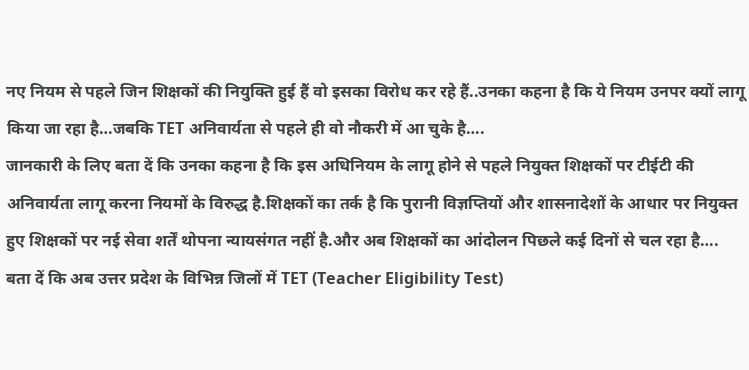नए नियम से पहले जिन शिक्षकों की नियुक्ति हुई हैं वो इसका विरोध कर रहे हैं..उनका कहना है कि ये नियम उनपर क्यों लागू किया जा रहा है…जबकि TET अनिवार्यता से पहले ही वो नौकरी में आ चुके है….
जानकारी के लिए बता दें कि उनका कहना है कि इस अधिनियम के लागू होने से पहले नियुक्त शिक्षकों पर टीईटी की अनिवार्यता लागू करना नियमों के विरुद्ध है.शिक्षकों का तर्क है कि पुरानी विज्ञप्तियों और शासनादेशों के आधार पर नियुक्त हुए शिक्षकों पर नई सेवा शर्तें थोपना न्यायसंगत नहीं है.और अब शिक्षकों का आंदोलन पिछले कई दिनों से चल रहा है….
बता दें कि अब उत्तर प्रदेश के विभिन्न जिलों में TET (Teacher Eligibility Test)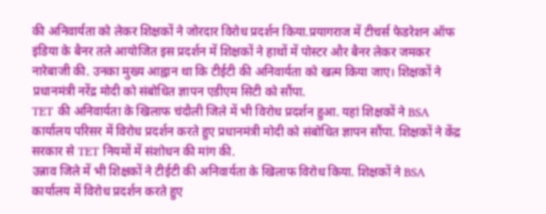की अनिवार्यता को लेकर शिक्षकों ने जोरदार विरोध प्रदर्शन किया.प्रयागराज में टीचर्स फेडरेशन ऑफ इंडिया के बैनर तले आयोजित इस प्रदर्शन में शिक्षकों ने हाथों में पोस्टर और बैनर लेकर जमकर नारेबाजी की. उनका मुख्य आह्वान था कि टीईटी की अनिवार्यता को खत्म किया जाए। शिक्षकों ने प्रधानमंत्री नरेंद्र मोदी को संबोधित ज्ञापन एडीएम सिटी को सौंपा.
TET की अनिवार्यता के खिलाफ चंदौली जिले में भी विरोध प्रदर्शन हुआ. यहां शिक्षकों ने BSA कार्यालय परिसर में विरोध प्रदर्शन करते हुए प्रधानमंत्री मोदी को संबोधित ज्ञापन सौंपा. शिक्षकों ने केंद्र सरकार से TET नियमों में संशोधन की मांग की.
उन्नाव जिले में भी शिक्षकों ने टीईटी की अनिवार्यता के खिलाफ विरोध किया. शिक्षकों ने BSA कार्यालय में विरोध प्रदर्शन करते हुए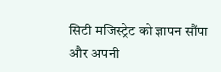सिटी मजिस्ट्रेट को ज्ञापन सौंपा और अपनी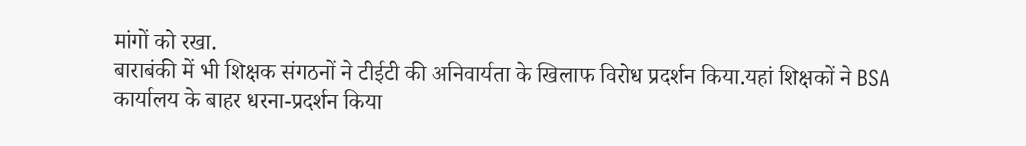मांगों को रखा.
बाराबंकी में भी शिक्षक संगठनों ने टीईटी की अनिवार्यता के खिलाफ विरोध प्रदर्शन किया.यहां शिक्षकों ने BSA कार्यालय के बाहर धरना-प्रदर्शन किया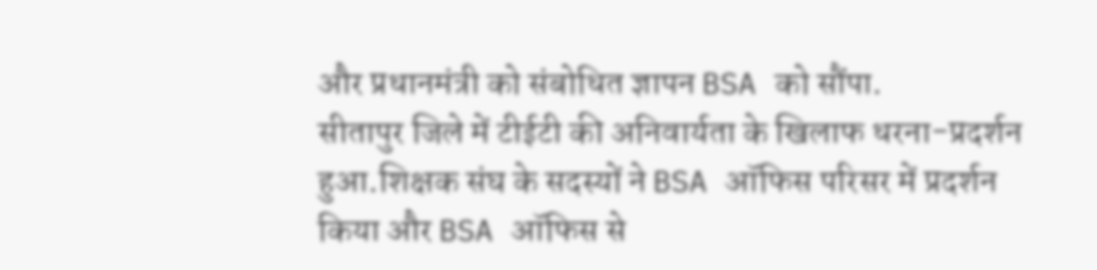और प्रधानमंत्री को संबोधित ज्ञापन BSA को सौंपा.
सीतापुर जिले में टीईटी की अनिवार्यता के खिलाफ धरना-प्रदर्शन हुआ.शिक्षक संघ के सदस्यों ने BSA ऑफिस परिसर में प्रदर्शन किया और BSA ऑफिस से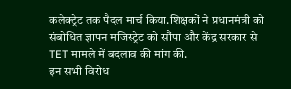कलेक्ट्रेट तक पैदल मार्च किया.शिक्षकों ने प्रधानमंत्री को संबोधित ज्ञापन मजिस्ट्रेट को सौंपा और केंद्र सरकार से TET मामले में बदलाव की मांग की.
इन सभी विरोध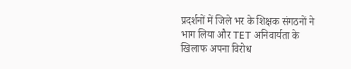प्रदर्शनों में जिले भर के शिक्षक संगठनों ने भाग लिया और TET अनिवार्यता के खिलाफ अपना विरोध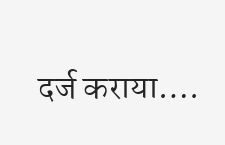दर्ज कराया….